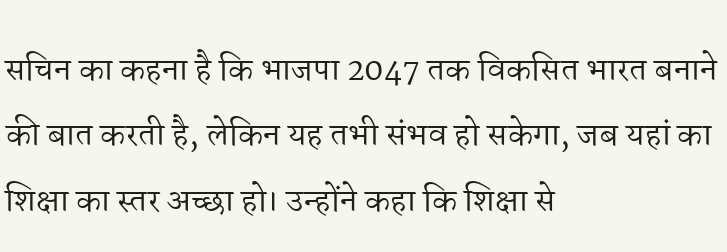सचिन का कहना है कि भाजपा 2047 तक विकसित भारत बनाने की बात करती है, लेकिन यह तभी संभव हो सकेगा, जब यहां का शिक्षा का स्तर अच्छा हो। उन्होंने कहा कि शिक्षा से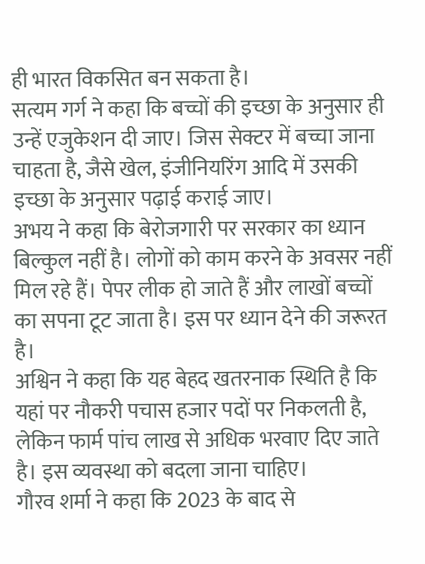ही भारत विकसित बन सकता है।
सत्यम गर्ग ने कहा कि बच्चों की इच्छा के अनुसार ही उन्हें एजुकेशन दी जाए। जिस सेक्टर में बच्चा जाना चाहता है, जैसे खेल, इंजीनियरिंग आदि में उसकी इच्छा के अनुसार पढ़ाई कराई जाए।
अभय ने कहा कि बेरोजगारी पर सरकार का ध्यान बिल्कुल नहीं है। लोगों को काम करने के अवसर नहीं मिल रहे हैं। पेपर लीक हो जाते हैं और लाखों बच्चों का सपना टूट जाता है। इस पर ध्यान देने की जरूरत है।
अश्विन ने कहा कि यह बेहद खतरनाक स्थिति है कि यहां पर नौकरी पचास हजार पदों पर निकलती है, लेकिन फार्म पांच लाख से अधिक भरवाए दिए जाते है। इस व्यवस्था को बदला जाना चाहिए।
गौरव शर्मा ने कहा कि 2023 के बाद से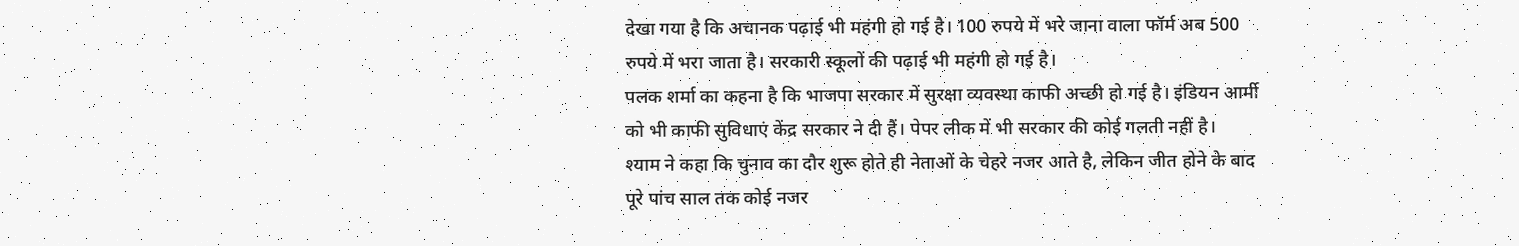देखा गया है कि अचानक पढ़ाई भी महंगी हो गई है। 100 रुपये में भरे जाना वाला फॉर्म अब 500 रुपये में भरा जाता है। सरकारी स्कूलों की पढ़ाई भी महंगी हो गई है।
पलक शर्मा का कहना है कि भाजपा सरकार में सुरक्षा व्यवस्था काफी अच्छी हो गई है। इंडियन आर्मी को भी काफी सुविधाएं केंद्र सरकार ने दी हैं। पेपर लीक में भी सरकार की कोई गलती नहीं है।
श्याम ने कहा कि चुनाव का दौर शुरू होते ही नेताओं के चेहरे नजर आते है, लेकिन जीत होने के बाद पूरे पांच साल तक कोई नजर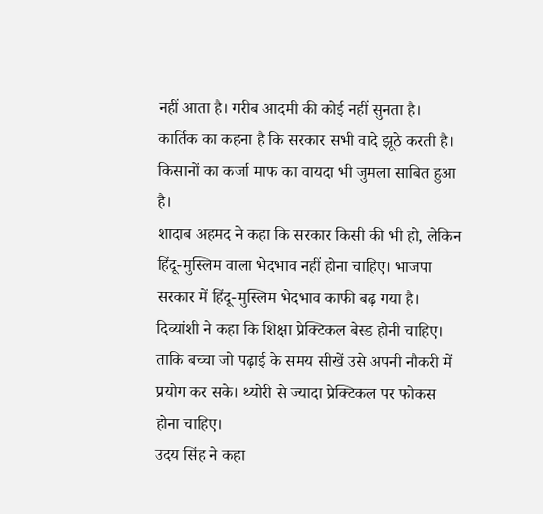नहीं आता है। गरीब आदमी की कोई नहीं सुनता है।
कार्तिक का कहना है कि सरकार सभी वादे झूठे करती है। किसानों का कर्जा माफ का वायदा भी जुमला साबित हुआ है।
शादाब अहमद ने कहा कि सरकार किसी की भी हो, लेकिन हिंदू-मुस्लिम वाला भेदभाव नहीं होना चाहिए। भाजपा सरकार में हिंदू-मुस्लिम भेदभाव काफी बढ़ गया है।
दिव्यांशी ने कहा कि शिक्षा प्रेक्टिकल बेस्ड होनी चाहिए। ताकि बच्चा जो पढ़ाई के समय सीखें उसे अपनी नौकरी में प्रयोग कर सके। थ्योरी से ज्यादा प्रेक्टिकल पर फोकस होना चाहिए।
उदय सिंह ने कहा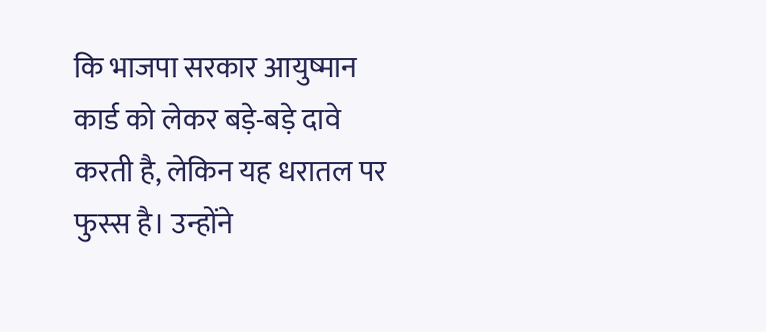कि भाजपा सरकार आयुष्मान कार्ड को लेकर बड़े-बड़े दावे करती है, लेकिन यह धरातल पर फुस्स है। उन्होंने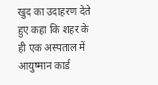खुद का उदाहरण देते हुए कहा कि शहर के ही एक अस्पताल में आयुष्मान कार्ड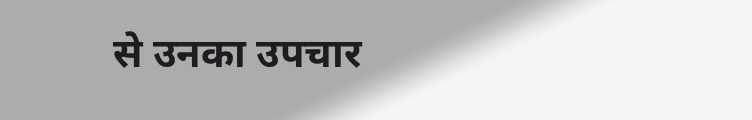से उनका उपचार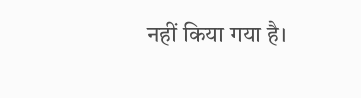नहीं किया गया है।